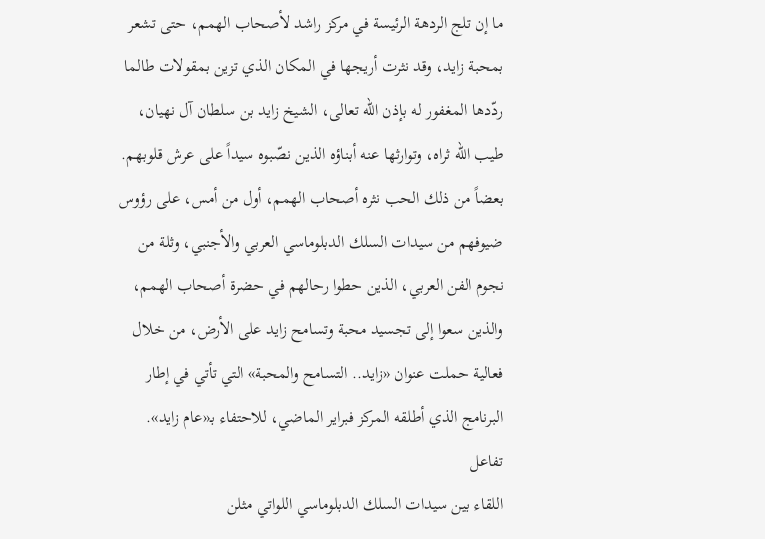ما إن تلج الردهة الرئيسة في مركز راشد لأصحاب الهمم، حتى تشعر بمحبة زايد، وقد نثرت أريجها في المكان الذي تزين بمقولات طالما ردّدها المغفور له بإذن الله تعالى، الشيخ زايد بن سلطان آل نهيان، طيب الله ثراه، وتوارثها عنه أبناؤه الذين نصّبوه سيداً على عرش قلوبهم. بعضاً من ذلك الحب نثره أصحاب الهمم، أول من أمس، على رؤوس ضيوفهم من سيدات السلك الدبلوماسي العربي والأجنبي، وثلة من نجوم الفن العربي، الذين حطوا رحالهم في حضرة أصحاب الهمم، والذين سعوا إلى تجسيد محبة وتسامح زايد على الأرض، من خلال فعالية حملت عنوان «زايد.. التسامح والمحبة» التي تأتي في إطار البرنامج الذي أطلقه المركز فبراير الماضي، للاحتفاء بـ«عام زايد».
تفاعل
اللقاء بين سيدات السلك الدبلوماسي اللواتي مثلن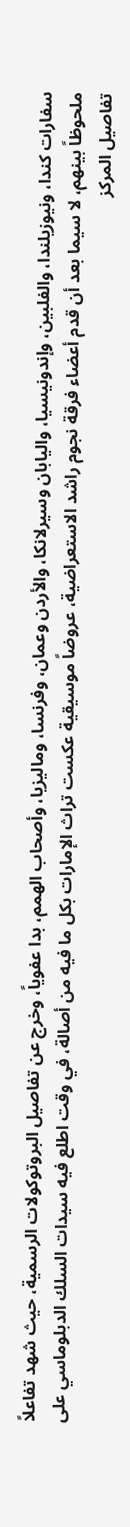سفارات كندا، ونيوزيلندا، والفلبين، وإندونيسيا، واليابان وسيرلانكا، والأردن وعمان، وفرنسا، وماليزيا، وأصحاب الهمم، بدا عفوياً، وخرج عن تفاصيل البروتوكولات الرسمية، حيث شهد تفاعلاً ملحوظاً بينهم، لا سيما بعد أن قدم أعضاء فرقة نجوم راشد الاستعراضية، عروضاً موسيقية عكست تراث الإمارات بكل ما فيه من أصالة، في وقت اطلع فيه سيدات السلك الدبلوماسي على تفاصيل المركز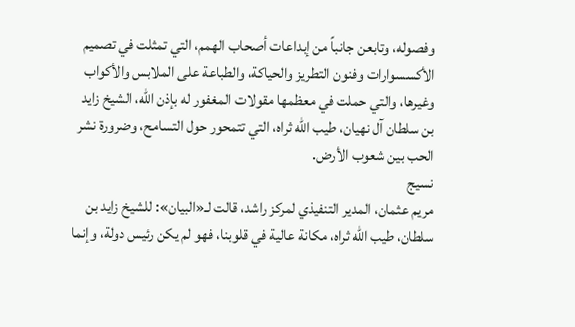وفصوله، وتابعن جانباً من إبداعات أصحاب الهمم، التي تمثلت في تصميم الأكسسوارات وفنون التطريز والحياكة، والطباعة على الملابس والأكواب وغيرها، والتي حملت في معظمها مقولات المغفور له بإذن الله، الشيخ زايد بن سلطان آل نهيان، طيب الله ثراه، التي تتمحور حول التسامح، وضرورة نشر الحب بين شعوب الأرض.
نسيج
مريم عثمان، المدير التنفيذي لمركز راشد، قالت لـ«البيان»: للشيخ زايد بن سلطان، طيب الله ثراه، مكانة عالية في قلوبنا، فهو لم يكن رئيس دولة، وإنما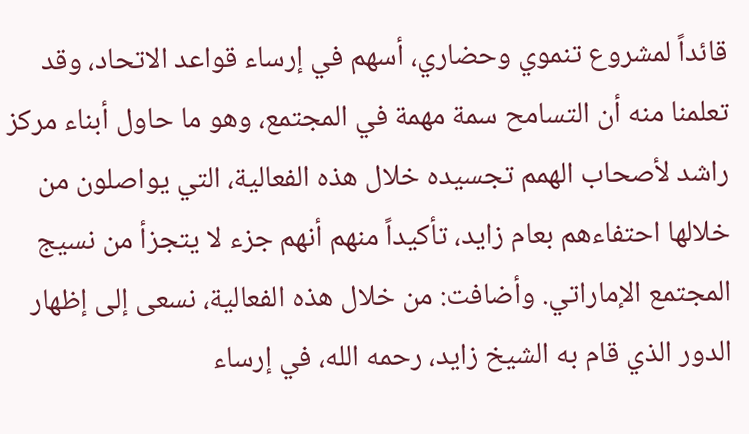قائداً لمشروع تنموي وحضاري، أسهم في إرساء قواعد الاتحاد، وقد تعلمنا منه أن التسامح سمة مهمة في المجتمع، وهو ما حاول أبناء مركز راشد لأصحاب الهمم تجسيده خلال هذه الفعالية، التي يواصلون من خلالها احتفاءهم بعام زايد، تأكيداً منهم أنهم جزء لا يتجزأ من نسيج المجتمع الإماراتي. وأضافت: من خلال هذه الفعالية، نسعى إلى إظهار الدور الذي قام به الشيخ زايد، رحمه الله، في إرساء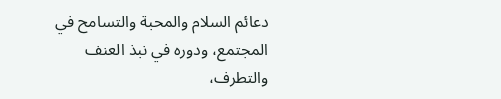دعائم السلام والمحبة والتسامح في المجتمع، ودوره في نبذ العنف والتطرف،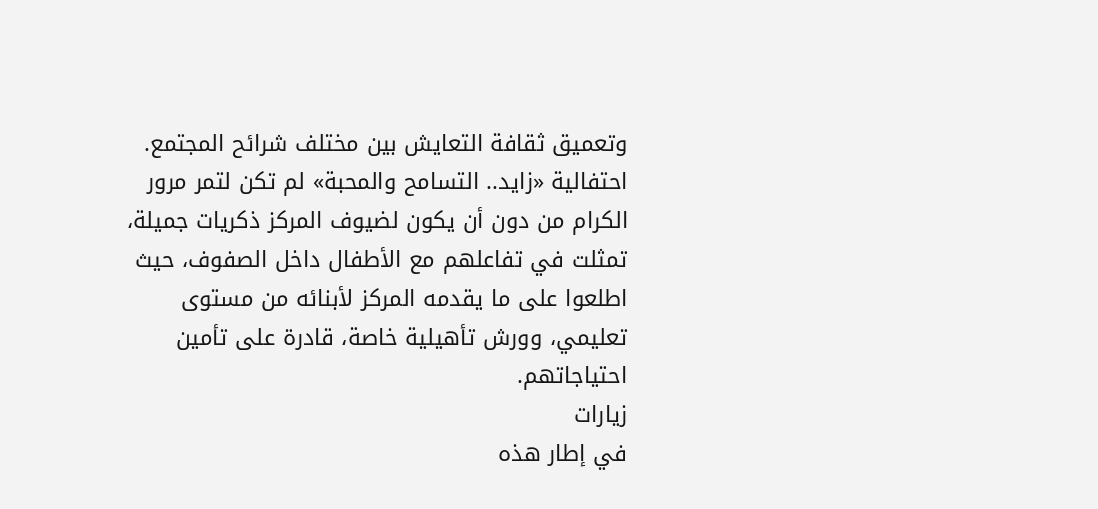وتعميق ثقافة التعايش بين مختلف شرائح المجتمع.
احتفالية «زايد.. التسامح والمحبة» لم تكن لتمر مرور الكرام من دون أن يكون لضيوف المركز ذكريات جميلة، تمثلت في تفاعلهم مع الأطفال داخل الصفوف، حيث اطلعوا على ما يقدمه المركز لأبنائه من مستوى تعليمي، وورش تأهيلية خاصة، قادرة على تأمين احتياجاتهم.
زيارات
في إطار هذه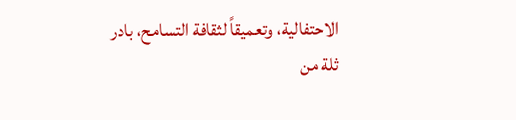الاحتفالية، وتعميقاً لثقافة التسامح، بادر ثلة من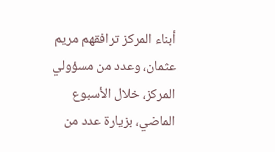أبناء المركز ترافقهم مريم عثمان، وعدد من مسؤولي المركز، خلال الأسبوع الماضي، بزيارة عدد من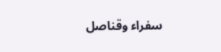سفراء وقناصل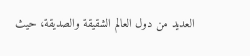العديد من دول العالم الشقيقة والصديقة، حيث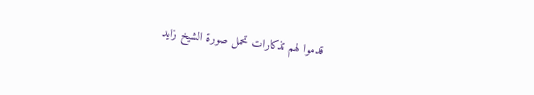قدموا لهم تذكارات تحمل صورة الشيخ زايد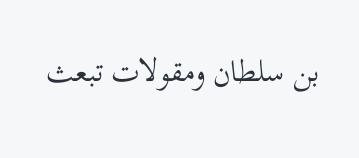بن سلطان ومقولات تبعث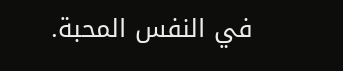في النفس المحبة.